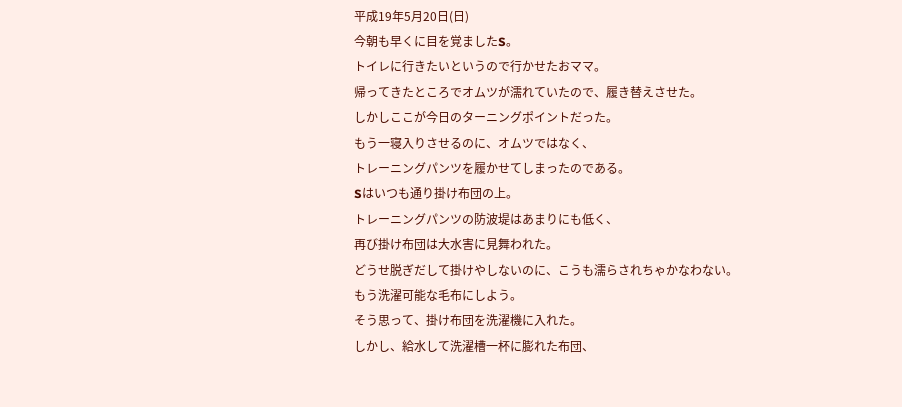平成19年5月20日(日)
今朝も早くに目を覚ましたS。
トイレに行きたいというので行かせたおママ。
帰ってきたところでオムツが濡れていたので、履き替えさせた。
しかしここが今日のターニングポイントだった。
もう一寝入りさせるのに、オムツではなく、
トレーニングパンツを履かせてしまったのである。
Sはいつも通り掛け布団の上。
トレーニングパンツの防波堤はあまりにも低く、
再び掛け布団は大水害に見舞われた。
どうせ脱ぎだして掛けやしないのに、こうも濡らされちゃかなわない。
もう洗濯可能な毛布にしよう。
そう思って、掛け布団を洗濯機に入れた。
しかし、給水して洗濯槽一杯に膨れた布団、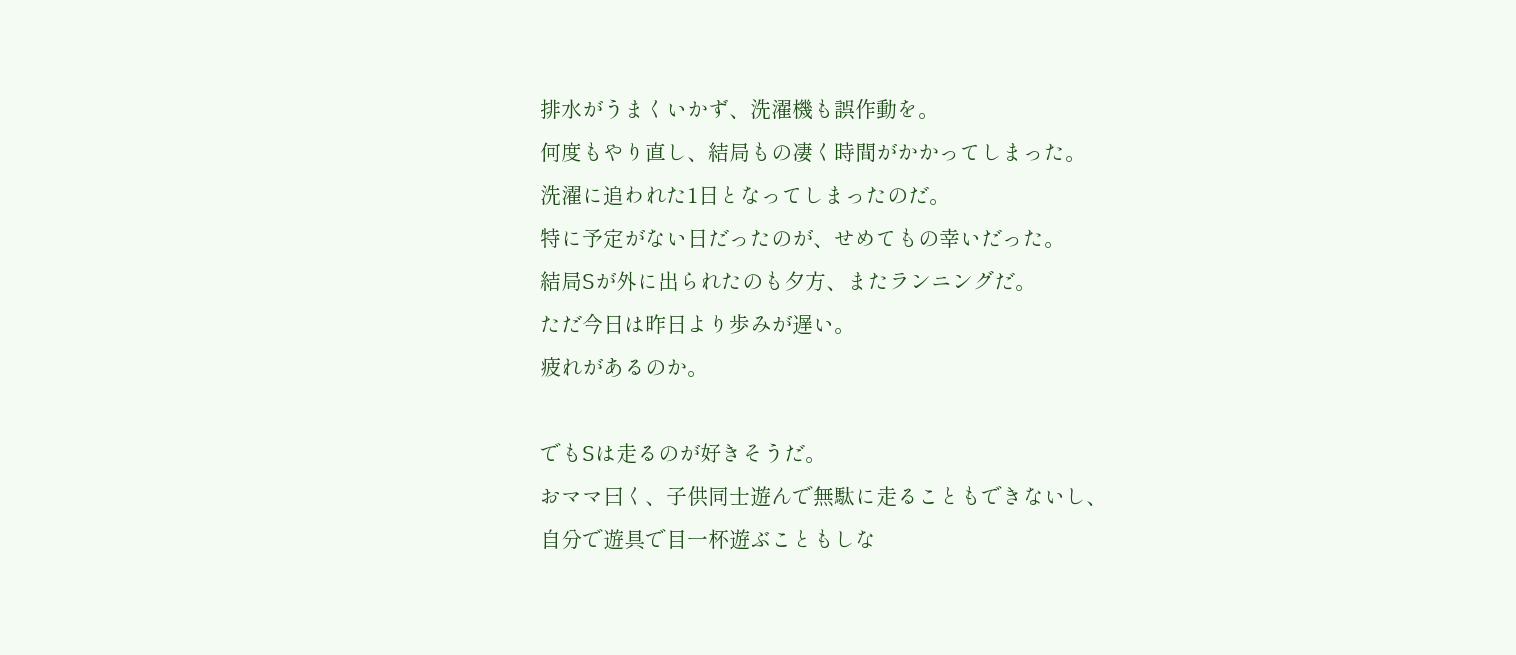排水がうまくいかず、洗濯機も誤作動を。
何度もやり直し、結局もの凄く時間がかかってしまった。
洗濯に追われた1日となってしまったのだ。
特に予定がない日だったのが、せめてもの幸いだった。
結局Sが外に出られたのも夕方、またランニングだ。
ただ今日は昨日より歩みが遅い。
疲れがあるのか。

でもSは走るのが好きそうだ。
おママ曰く、子供同士遊んで無駄に走ることもできないし、
自分で遊具で目一杯遊ぶこともしな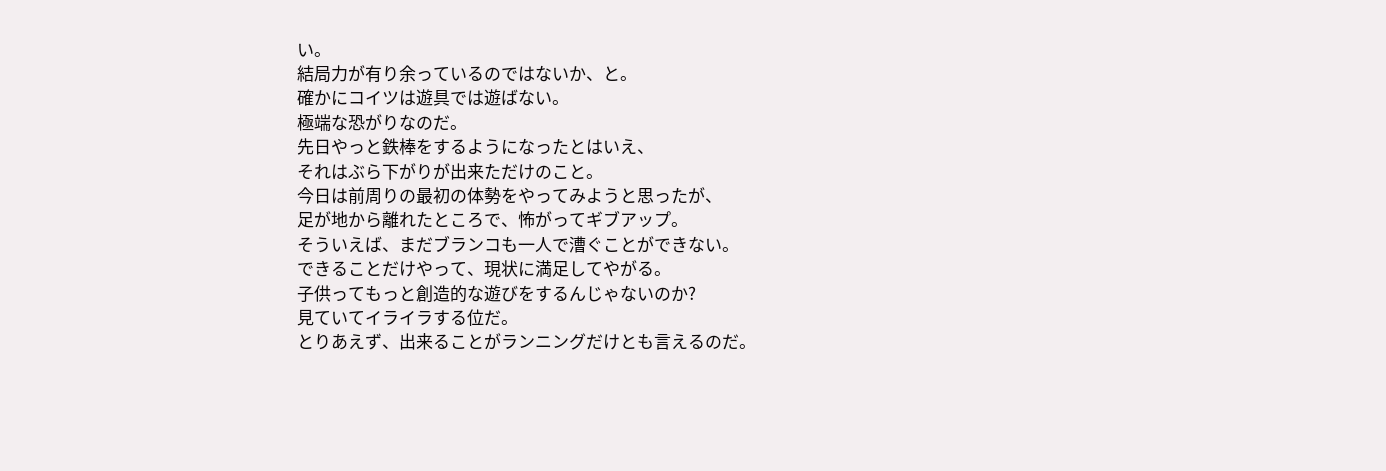い。
結局力が有り余っているのではないか、と。
確かにコイツは遊具では遊ばない。
極端な恐がりなのだ。
先日やっと鉄棒をするようになったとはいえ、
それはぶら下がりが出来ただけのこと。
今日は前周りの最初の体勢をやってみようと思ったが、
足が地から離れたところで、怖がってギブアップ。
そういえば、まだブランコも一人で漕ぐことができない。
できることだけやって、現状に満足してやがる。
子供ってもっと創造的な遊びをするんじゃないのか?
見ていてイライラする位だ。
とりあえず、出来ることがランニングだけとも言えるのだ。